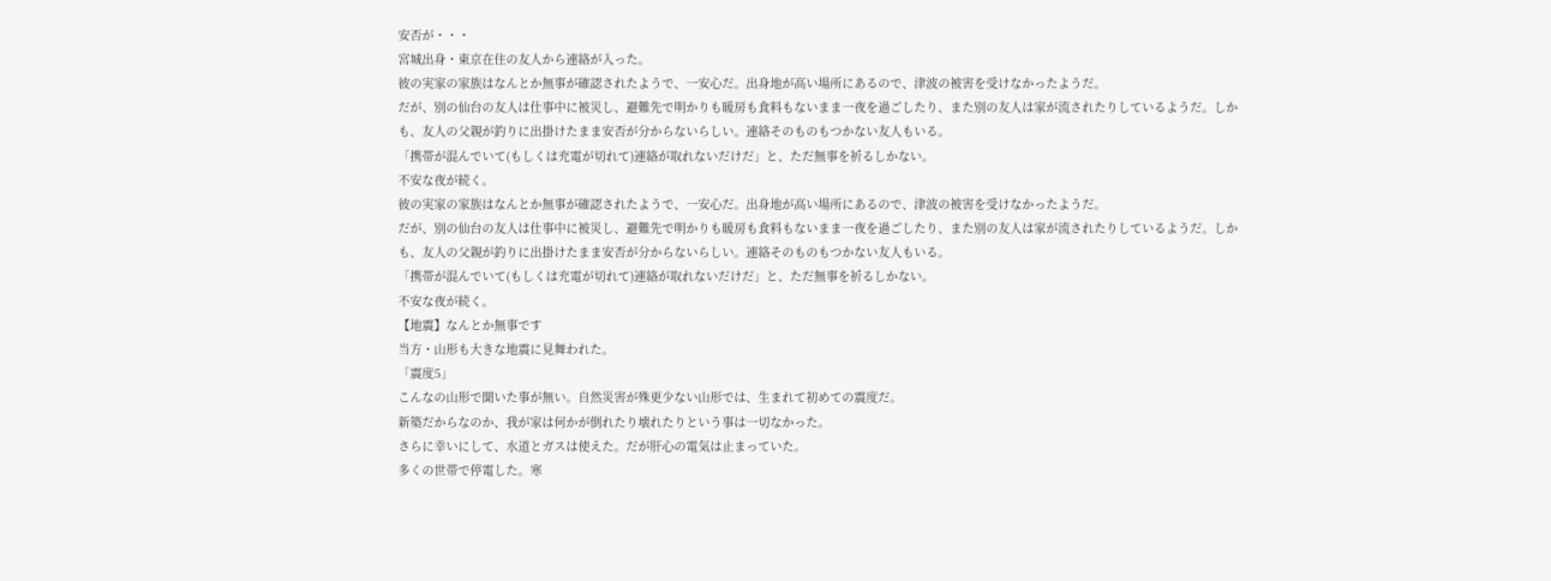安否が・・・
宮城出身・東京在住の友人から連絡が入った。
彼の実家の家族はなんとか無事が確認されたようで、一安心だ。出身地が高い場所にあるので、津波の被害を受けなかったようだ。
だが、別の仙台の友人は仕事中に被災し、避難先で明かりも暖房も食料もないまま一夜を過ごしたり、また別の友人は家が流されたりしているようだ。しかも、友人の父親が釣りに出掛けたまま安否が分からないらしい。連絡そのものもつかない友人もいる。
「携帯が混んでいて(もしくは充電が切れて)連絡が取れないだけだ」と、ただ無事を祈るしかない。
不安な夜が続く。
彼の実家の家族はなんとか無事が確認されたようで、一安心だ。出身地が高い場所にあるので、津波の被害を受けなかったようだ。
だが、別の仙台の友人は仕事中に被災し、避難先で明かりも暖房も食料もないまま一夜を過ごしたり、また別の友人は家が流されたりしているようだ。しかも、友人の父親が釣りに出掛けたまま安否が分からないらしい。連絡そのものもつかない友人もいる。
「携帯が混んでいて(もしくは充電が切れて)連絡が取れないだけだ」と、ただ無事を祈るしかない。
不安な夜が続く。
【地震】なんとか無事です
当方・山形も大きな地震に見舞われた。
「震度5」
こんなの山形で聞いた事が無い。自然災害が殊更少ない山形では、生まれて初めての震度だ。
新築だからなのか、我が家は何かが倒れたり壊れたりという事は一切なかった。
さらに幸いにして、水道とガスは使えた。だが肝心の電気は止まっていた。
多くの世帯で停電した。寒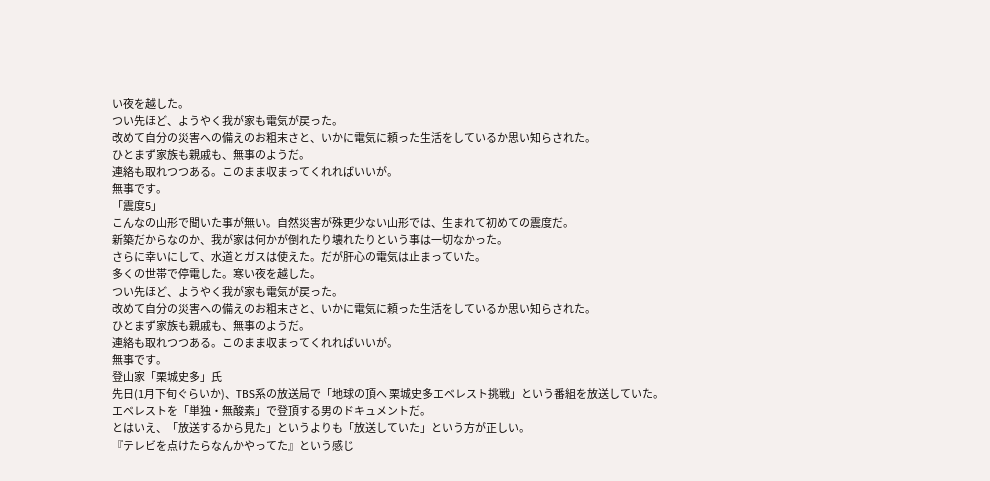い夜を越した。
つい先ほど、ようやく我が家も電気が戻った。
改めて自分の災害への備えのお粗末さと、いかに電気に頼った生活をしているか思い知らされた。
ひとまず家族も親戚も、無事のようだ。
連絡も取れつつある。このまま収まってくれればいいが。
無事です。
「震度5」
こんなの山形で聞いた事が無い。自然災害が殊更少ない山形では、生まれて初めての震度だ。
新築だからなのか、我が家は何かが倒れたり壊れたりという事は一切なかった。
さらに幸いにして、水道とガスは使えた。だが肝心の電気は止まっていた。
多くの世帯で停電した。寒い夜を越した。
つい先ほど、ようやく我が家も電気が戻った。
改めて自分の災害への備えのお粗末さと、いかに電気に頼った生活をしているか思い知らされた。
ひとまず家族も親戚も、無事のようだ。
連絡も取れつつある。このまま収まってくれればいいが。
無事です。
登山家「栗城史多」氏
先日(1月下旬ぐらいか)、TBS系の放送局で「地球の頂へ 栗城史多エベレスト挑戦」という番組を放送していた。
エベレストを「単独・無酸素」で登頂する男のドキュメントだ。
とはいえ、「放送するから見た」というよりも「放送していた」という方が正しい。
『テレビを点けたらなんかやってた』という感じ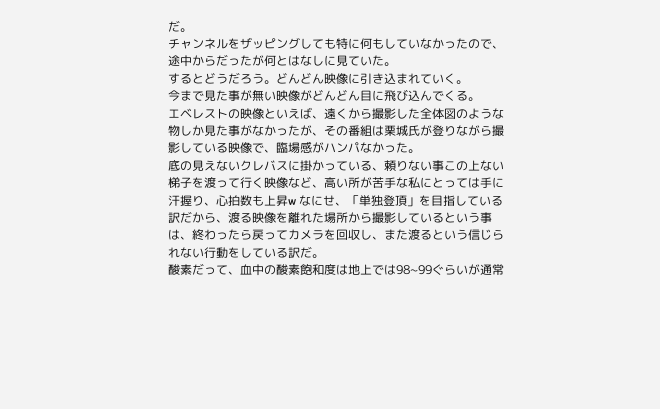だ。
チャンネルをザッピングしても特に何もしていなかったので、途中からだったが何とはなしに見ていた。
するとどうだろう。どんどん映像に引き込まれていく。
今まで見た事が無い映像がどんどん目に飛び込んでくる。
エベレストの映像といえば、遠くから撮影した全体図のような物しか見た事がなかったが、その番組は栗城氏が登りながら撮影している映像で、臨場感がハンパなかった。
底の見えないクレバスに掛かっている、頼りない事この上ない梯子を渡って行く映像など、高い所が苦手な私にとっては手に汗握り、心拍数も上昇w なにせ、「単独登頂」を目指している訳だから、渡る映像を離れた場所から撮影しているという事は、終わったら戻ってカメラを回収し、また渡るという信じられない行動をしている訳だ。
酸素だって、血中の酸素飽和度は地上では98~99ぐらいが通常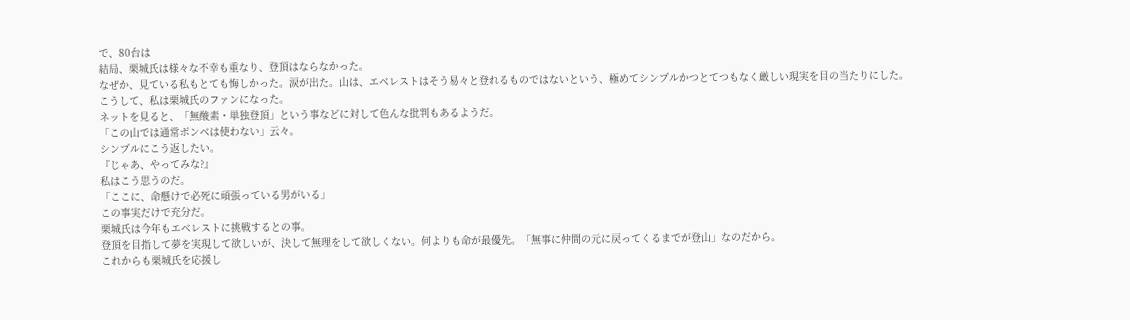で、80台は
結局、栗城氏は様々な不幸も重なり、登頂はならなかった。
なぜか、見ている私もとても悔しかった。涙が出た。山は、エベレストはそう易々と登れるものではないという、極めてシンプルかつとてつもなく厳しい現実を目の当たりにした。
こうして、私は栗城氏のファンになった。
ネットを見ると、「無酸素・単独登頂」という事などに対して色んな批判もあるようだ。
「この山では通常ボンベは使わない」云々。
シンプルにこう返したい。
『じゃあ、やってみな?』
私はこう思うのだ。
「ここに、命懸けで必死に頑張っている男がいる」
この事実だけで充分だ。
栗城氏は今年もエベレストに挑戦するとの事。
登頂を目指して夢を実現して欲しいが、決して無理をして欲しくない。何よりも命が最優先。「無事に仲間の元に戻ってくるまでが登山」なのだから。
これからも栗城氏を応援し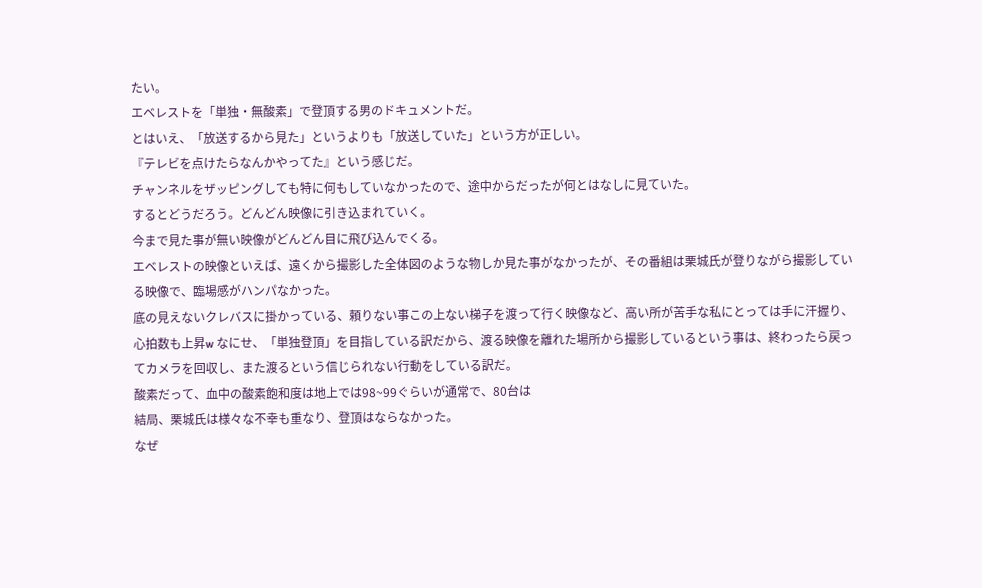たい。
エベレストを「単独・無酸素」で登頂する男のドキュメントだ。
とはいえ、「放送するから見た」というよりも「放送していた」という方が正しい。
『テレビを点けたらなんかやってた』という感じだ。
チャンネルをザッピングしても特に何もしていなかったので、途中からだったが何とはなしに見ていた。
するとどうだろう。どんどん映像に引き込まれていく。
今まで見た事が無い映像がどんどん目に飛び込んでくる。
エベレストの映像といえば、遠くから撮影した全体図のような物しか見た事がなかったが、その番組は栗城氏が登りながら撮影している映像で、臨場感がハンパなかった。
底の見えないクレバスに掛かっている、頼りない事この上ない梯子を渡って行く映像など、高い所が苦手な私にとっては手に汗握り、心拍数も上昇w なにせ、「単独登頂」を目指している訳だから、渡る映像を離れた場所から撮影しているという事は、終わったら戻ってカメラを回収し、また渡るという信じられない行動をしている訳だ。
酸素だって、血中の酸素飽和度は地上では98~99ぐらいが通常で、80台は
結局、栗城氏は様々な不幸も重なり、登頂はならなかった。
なぜ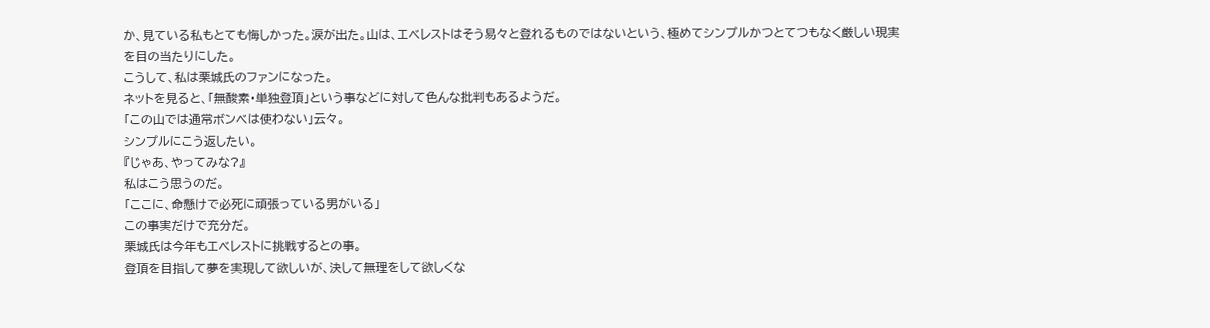か、見ている私もとても悔しかった。涙が出た。山は、エベレストはそう易々と登れるものではないという、極めてシンプルかつとてつもなく厳しい現実を目の当たりにした。
こうして、私は栗城氏のファンになった。
ネットを見ると、「無酸素・単独登頂」という事などに対して色んな批判もあるようだ。
「この山では通常ボンベは使わない」云々。
シンプルにこう返したい。
『じゃあ、やってみな?』
私はこう思うのだ。
「ここに、命懸けで必死に頑張っている男がいる」
この事実だけで充分だ。
栗城氏は今年もエベレストに挑戦するとの事。
登頂を目指して夢を実現して欲しいが、決して無理をして欲しくな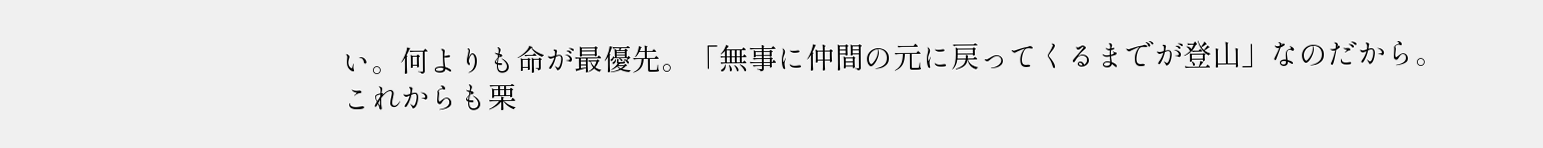い。何よりも命が最優先。「無事に仲間の元に戻ってくるまでが登山」なのだから。
これからも栗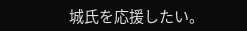城氏を応援したい。